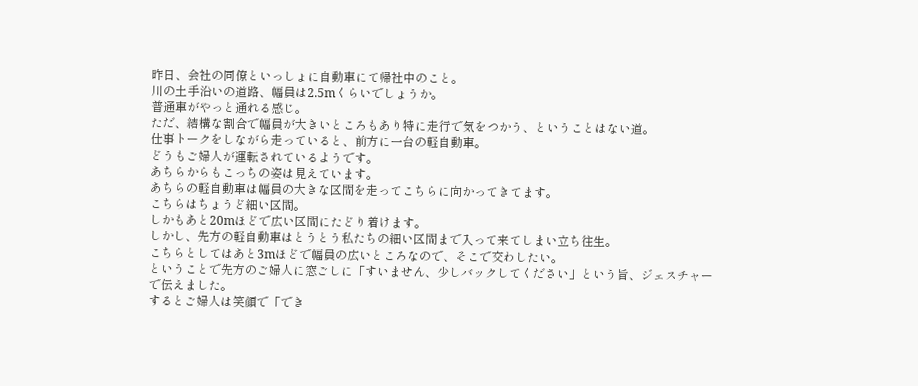昨日、会社の同僚といっしょに自動車にて帰社中のこと。
川の土手沿いの道路、幅員は2.5mくらいでしょうか。
普通車がやっと通れる感じ。
ただ、結構な割合で幅員が大きいところもあり特に走行で気をつかう、ということはない道。
仕事トークをしながら走っていると、前方に一台の軽自動車。
どうもご婦人が運転されているようです。
あちらからもこっちの姿は見えています。
あちらの軽自動車は幅員の大きな区間を走ってこちらに向かってきてます。
こちらはちょうど細い区間。
しかもあと20mほどで広い区間にたどり着けます。
しかし、先方の軽自動車はとうとう私たちの細い区間まで入って来てしまい立ち往生。
こちらとしてはあと3mほどで幅員の広いところなので、そこで交わしたい。
ということで先方のご婦人に窓ごしに「すいません、少しバックしてください」という旨、ジェスチャー
で伝えました。
するとご婦人は笑顔で「でき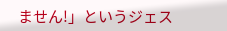ません!」というジェス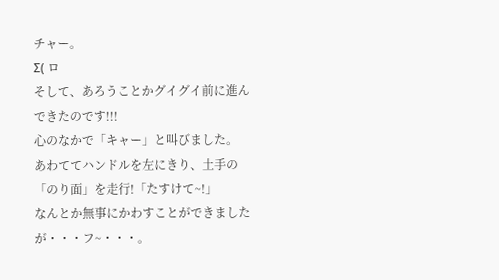チャー。
Σ( ロ
そして、あろうことかグイグイ前に進んできたのです!!!
心のなかで「キャー」と叫びました。
あわててハンドルを左にきり、土手の「のり面」を走行!「たすけて~!」
なんとか無事にかわすことができましたが・・・フ~・・・。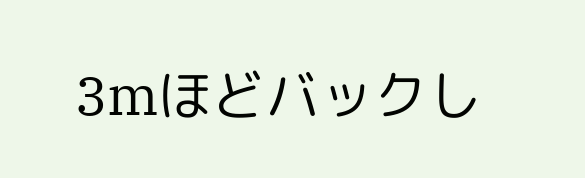3mほどバックし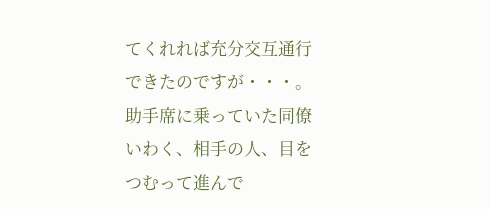てくれれば充分交互通行できたのですが・・・。
助手席に乗っていた同僚いわく、相手の人、目をつむって進んで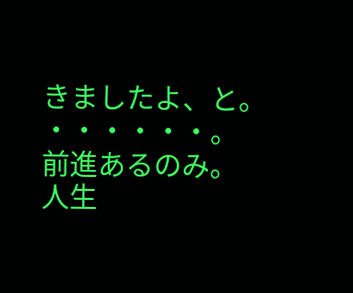きましたよ、と。
・・・・・・。
前進あるのみ。
人生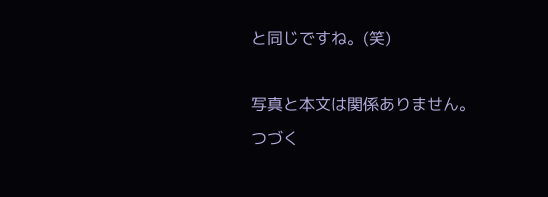と同じですね。(笑)

写真と本文は関係ありません。
つづく